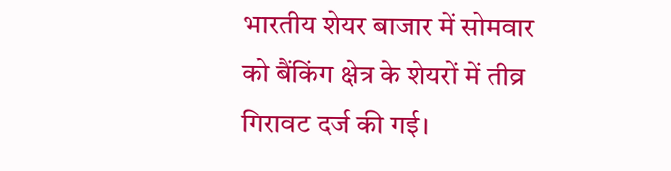भारतीय शेयर बाजार में सोमवार को बैंकिंग क्षेत्र के शेयरों में तीव्र गिरावट दर्ज की गई।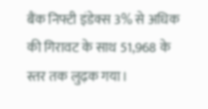बैंक निफ्टी इंडेक्स 3% से अधिक की गिरावट के साथ 51,968 के स्तर तक लुढ़क गया।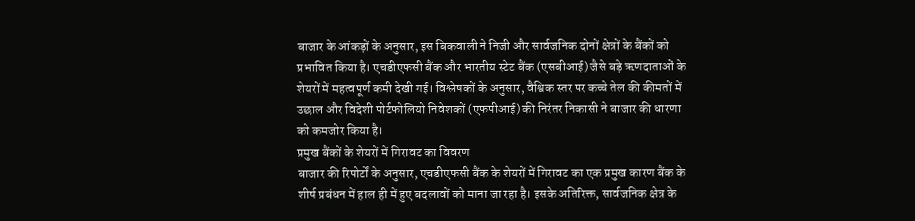बाजार के आंकड़ों के अनुसार, इस बिकवाली ने निजी और सार्वजनिक दोनों क्षेत्रों के बैंकों को प्रभावित किया है। एचडीएफसी बैंक और भारतीय स्टेट बैंक (एसबीआई) जैसे बड़े ऋणदाताओं के शेयरों में महत्वपूर्ण कमी देखी गई। विश्लेषकों के अनुसार, वैश्विक स्तर पर कच्चे तेल की कीमतों में उछाल और विदेशी पोर्टफोलियो निवेशकों (एफपीआई) की निरंतर निकासी ने बाजार की धारणा को कमजोर किया है।
प्रमुख बैंकों के शेयरों में गिरावट का विवरण
बाजार की रिपोर्टों के अनुसार, एचडीएफसी बैंक के शेयरों में गिरावट का एक प्रमुख कारण बैंक के शीर्ष प्रबंधन में हाल ही में हुए बदलावों को माना जा रहा है। इसके अतिरिक्त, सार्वजनिक क्षेत्र के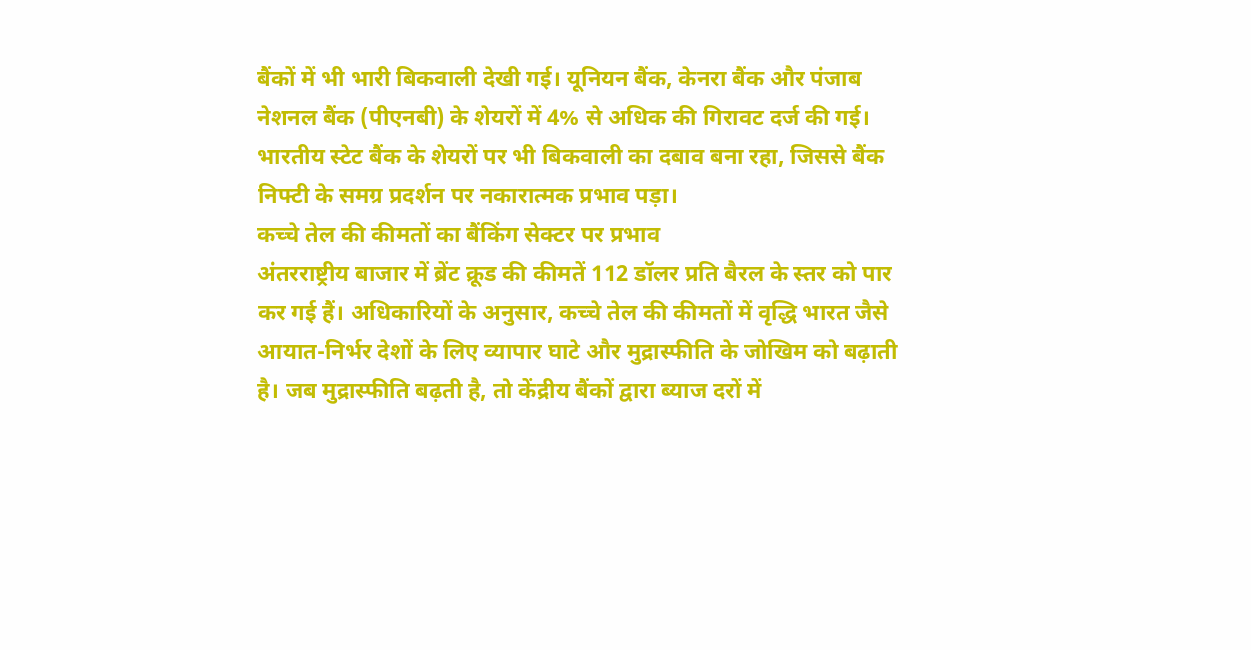बैंकों में भी भारी बिकवाली देखी गई। यूनियन बैंक, केनरा बैंक और पंजाब नेशनल बैंक (पीएनबी) के शेयरों में 4% से अधिक की गिरावट दर्ज की गई। भारतीय स्टेट बैंक के शेयरों पर भी बिकवाली का दबाव बना रहा, जिससे बैंक निफ्टी के समग्र प्रदर्शन पर नकारात्मक प्रभाव पड़ा।
कच्चे तेल की कीमतों का बैंकिंग सेक्टर पर प्रभाव
अंतरराष्ट्रीय बाजार में ब्रेंट क्रूड की कीमतें 112 डॉलर प्रति बैरल के स्तर को पार कर गई हैं। अधिकारियों के अनुसार, कच्चे तेल की कीमतों में वृद्धि भारत जैसे आयात-निर्भर देशों के लिए व्यापार घाटे और मुद्रास्फीति के जोखिम को बढ़ाती है। जब मुद्रास्फीति बढ़ती है, तो केंद्रीय बैंकों द्वारा ब्याज दरों में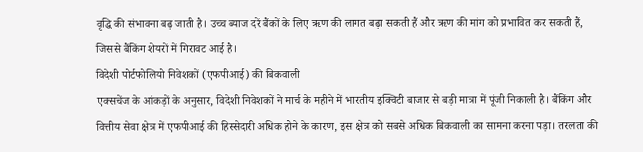वृद्धि की संभावना बढ़ जाती है। उच्च ब्याज दरें बैंकों के लिए ऋण की लागत बढ़ा सकती हैं और ऋण की मांग को प्रभावित कर सकती हैं, जिससे बैंकिंग शेयरों में गिरावट आई है।
विदेशी पोर्टफोलियो निवेशकों (एफपीआई) की बिकवाली
एक्सचेंज के आंकड़ों के अनुसार, विदेशी निवेशकों ने मार्च के महीने में भारतीय इक्विटी बाजार से बड़ी मात्रा में पूंजी निकाली है। बैंकिंग और वित्तीय सेवा क्षेत्र में एफपीआई की हिस्सेदारी अधिक होने के कारण, इस क्षेत्र को सबसे अधिक बिकवाली का सामना करना पड़ा। तरलता की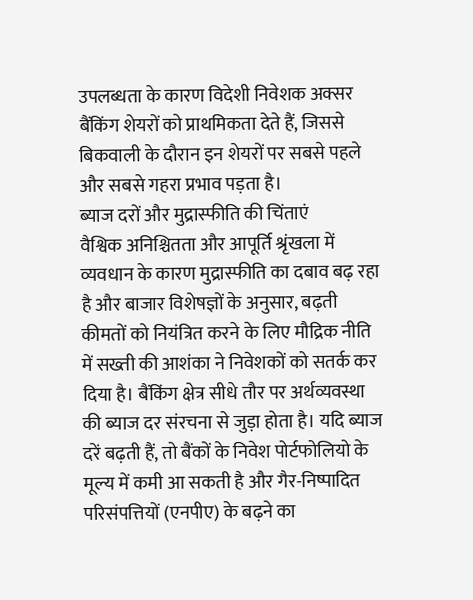उपलब्धता के कारण विदेशी निवेशक अक्सर बैंकिंग शेयरों को प्राथमिकता देते हैं, जिससे बिकवाली के दौरान इन शेयरों पर सबसे पहले और सबसे गहरा प्रभाव पड़ता है।
ब्याज दरों और मुद्रास्फीति की चिंताएं
वैश्विक अनिश्चितता और आपूर्ति श्रृंखला में व्यवधान के कारण मुद्रास्फीति का दबाव बढ़ रहा है और बाजार विशेषज्ञों के अनुसार, बढ़ती कीमतों को नियंत्रित करने के लिए मौद्रिक नीति में सख्ती की आशंका ने निवेशकों को सतर्क कर दिया है। बैंकिंग क्षेत्र सीधे तौर पर अर्थव्यवस्था की ब्याज दर संरचना से जुड़ा होता है। यदि ब्याज दरें बढ़ती हैं, तो बैंकों के निवेश पोर्टफोलियो के मूल्य में कमी आ सकती है और गैर-निष्पादित परिसंपत्तियों (एनपीए) के बढ़ने का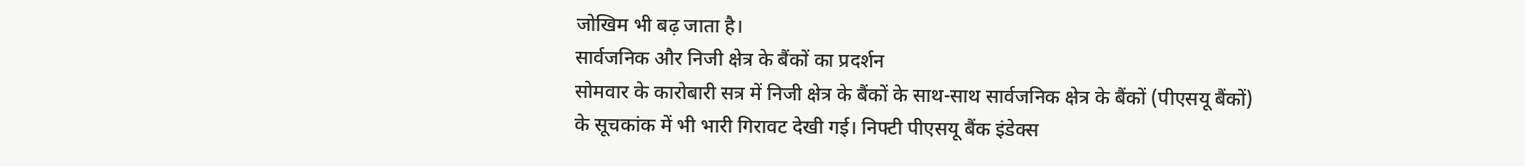जोखिम भी बढ़ जाता है।
सार्वजनिक और निजी क्षेत्र के बैंकों का प्रदर्शन
सोमवार के कारोबारी सत्र में निजी क्षेत्र के बैंकों के साथ-साथ सार्वजनिक क्षेत्र के बैंकों (पीएसयू बैंकों) के सूचकांक में भी भारी गिरावट देखी गई। निफ्टी पीएसयू बैंक इंडेक्स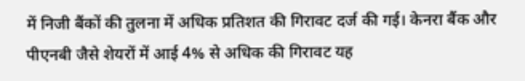में निजी बैंकों की तुलना में अधिक प्रतिशत की गिरावट दर्ज की गई। केनरा बैंक और पीएनबी जैसे शेयरों में आई 4% से अधिक की गिरावट यह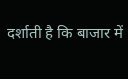दर्शाती है कि बाजार में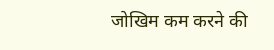जोखिम कम करने की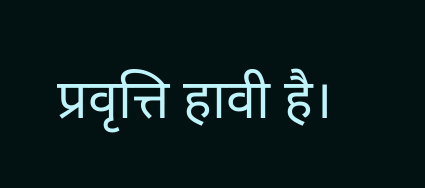प्रवृत्ति हावी है।